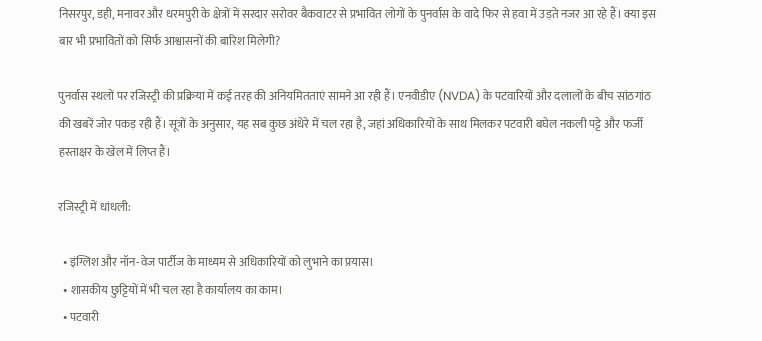निसरपुर, डही, मनावर और धरमपुरी के क्षेत्रों में सरदार सरोवर बैकवाटर से प्रभावित लोगों के पुनर्वास के वादे फिर से हवा में उड़ते नजर आ रहे हैं। क्या इस बार भी प्रभावितों को सिर्फ आश्वासनों की बारिश मिलेगी?

पुनर्वास स्थलों पर रजिस्ट्री की प्रक्रिया में कई तरह की अनियमितताएं सामने आ रही हैं। एनवीडीए (NVDA) के पटवारियों और दलालों के बीच सांठगांठ की खबरें जोर पकड़ रही हैं। सूत्रों के अनुसार, यह सब कुछ अंधेरे में चल रहा है, जहां अधिकारियों के साथ मिलकर पटवारी बघेल नकली पट्टे और फर्जी हस्ताक्षर के खेल में लिप्त हैं।

रजिस्ट्री में धांधली:

  • इंग्लिश और नॉन-वेज पार्टीज के माध्यम से अधिकारियों को लुभाने का प्रयास।
  • शासकीय छुट्टियों में भी चल रहा है कार्यालय का काम।
  • पटवारी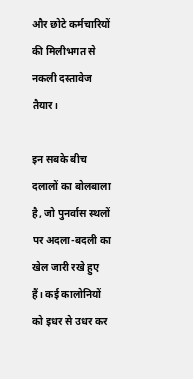और छोटे कर्मचारियों की मिलीभगत से नकली दस्तावेज तैयार।

इन सबके बीच दलालों का बोलबाला है, जो पुनर्वास स्थलों पर अदला-बदली का खेल जारी रखे हुए हैं। कई कालोनियों को इधर से उधर कर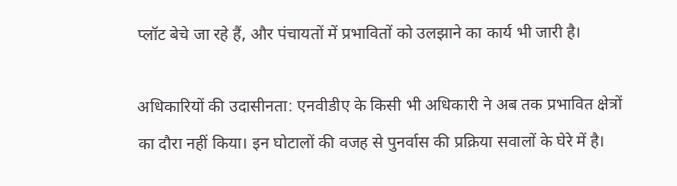प्लॉट बेचे जा रहे हैं, और पंचायतों में प्रभावितों को उलझाने का कार्य भी जारी है।

अधिकारियों की उदासीनता: एनवीडीए के किसी भी अधिकारी ने अब तक प्रभावित क्षेत्रों का दौरा नहीं किया। इन घोटालों की वजह से पुनर्वास की प्रक्रिया सवालों के घेरे में है।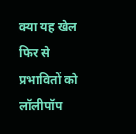क्या यह खेल फिर से प्रभावितों को लॉलीपॉप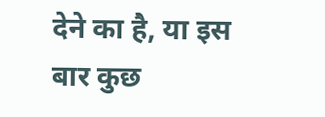देने का है, या इस बार कुछ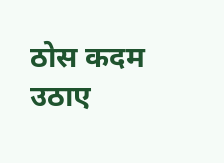ठोस कदम उठाए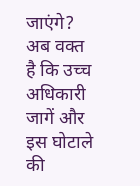जाएंगे? अब वक्त है कि उच्च अधिकारी जागें और इस घोटाले की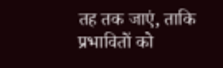तह तक जाएं, ताकि प्रभावितों को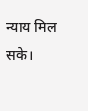न्याय मिल सके।